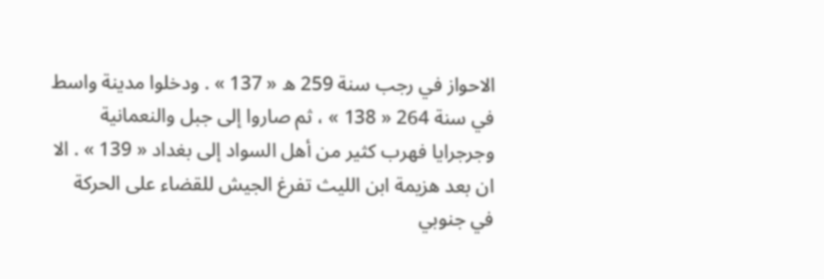الاحواز في رجب سنة 259 ه « 137 » . ودخلوا مدينة واسط في سنة 264 « 138 » ، ثم صاروا إلى جبل والنعمانية وجرجرايا فهرب كثير من أهل السواد إلى بغداد « 139 » . الا ان بعد هزيمة ابن الليث تفرغ الجيش للقضاء على الحركة في جنوبي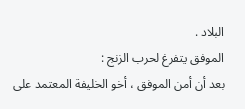البلاد .
الموفق يتفرغ لحرب الزنج :
بعد أن أمن الموفق ، أخو الخليفة المعتمد على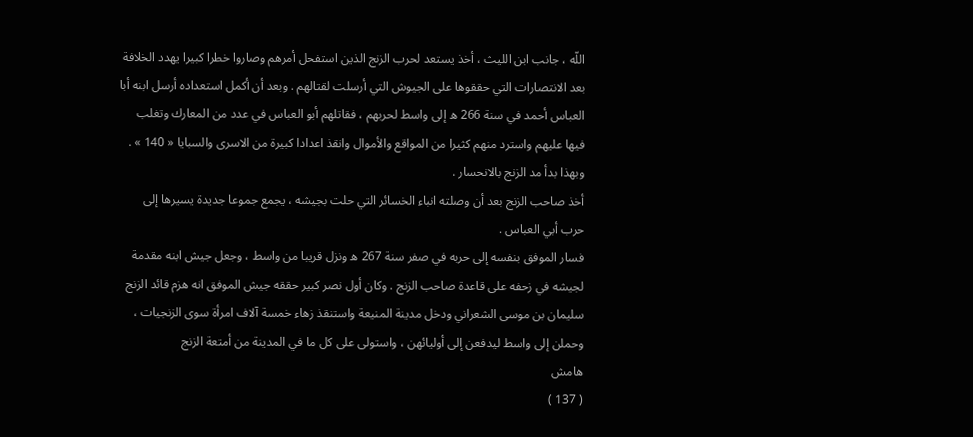اللّه ، جانب ابن الليث ، أخذ يستعد لحرب الزنج الذين استفحل أمرهم وصاروا خطرا كبيرا يهدد الخلافة بعد الانتصارات التي حققوها على الجيوش التي أرسلت لقتالهم . وبعد أن أكمل استعداده أرسل ابنه أبا العباس أحمد في سنة 266 ه إلى واسط لحربهم ، فقاتلهم أبو العباس في عدد من المعارك وتغلب فيها عليهم واسترد منهم كثيرا من المواقع والأموال وانقذ اعدادا كبيرة من الاسرى والسبايا « 140 » .
وبهذا بدأ مد الزنج بالانحسار .
أخذ صاحب الزنج بعد أن وصلته انباء الخسائر التي حلت بجيشه ، يجمع جموعا جديدة يسيرها إلى حرب أبي العباس .
فسار الموفق بنفسه إلى حربه في صفر سنة 267 ه ونزل قريبا من واسط ، وجعل جيش ابنه مقدمة لجيشه في زحفه على قاعدة صاحب الزنج . وكان أول نصر كبير حققه جيش الموفق انه هزم قائد الزنج سليمان بن موسى الشعراني ودخل مدينة المنيعة واستنقذ زهاء خمسة آلاف امرأة سوى الزنجيات ، وحملن إلى واسط ليدفعن إلى أوليائهن ، واستولى على كل ما في المدينة من أمتعة الزنج
هامش
( 137 )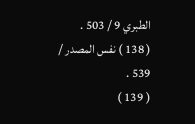الطبري 9 / 503 .
( 138 ) نفس المصدر / 539 .
( 139 )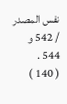نفس المصدر / 542 و 544 .
( 140 )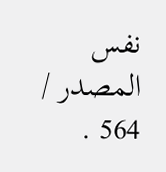نفس المصدر / 564 .